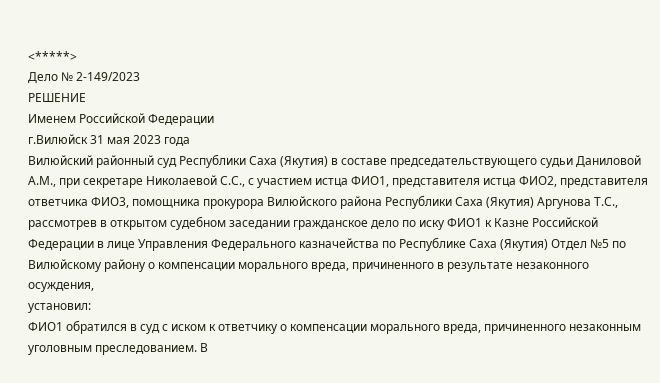<*****>
Дело № 2-149/2023
РЕШЕНИЕ
Именем Российской Федерации
г.Вилюйск 31 мая 2023 года
Вилюйский районный суд Республики Саха (Якутия) в составе председательствующего судьи Даниловой А.М., при секретаре Николаевой С.С., с участием истца ФИО1, представителя истца ФИО2, представителя ответчика ФИО3, помощника прокурора Вилюйского района Республики Саха (Якутия) Аргунова Т.С., рассмотрев в открытом судебном заседании гражданское дело по иску ФИО1 к Казне Российской Федерации в лице Управления Федерального казначейства по Республике Саха (Якутия) Отдел №5 по Вилюйскому району о компенсации морального вреда, причиненного в результате незаконного осуждения,
установил:
ФИО1 обратился в суд с иском к ответчику о компенсации морального вреда, причиненного незаконным уголовным преследованием. В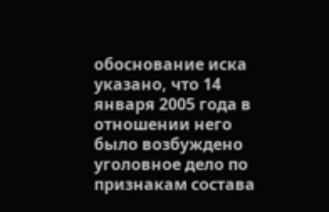обоснование иска указано, что 14 января 2005 года в отношении него было возбуждено уголовное дело по признакам состава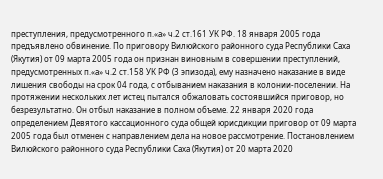преступления, предусмотренного п.«а» ч.2 ст.161 УК РФ. 18 января 2005 года предъявлено обвинение. По приговору Вилюйского районного суда Республики Саха (Якутия) от 09 марта 2005 года он признан виновным в совершении преступлений, предусмотренных п.«а» ч.2 ст.158 УК РФ (3 эпизода), ему назначено наказание в виде лишения свободы на срок 04 года, с отбыванием наказания в колонии-поселении. На протяжении нескольких лет истец пытался обжаловать состоявшийся приговор, но безрезультатно. Он отбыл наказание в полном объеме. 22 января 2020 года определением Девятого кассационного суда общей юрисдикции приговор от 09 марта 2005 года был отменен с направлением дела на новое рассмотрение. Постановлением Вилюйского районного суда Республики Саха (Якутия) от 20 марта 2020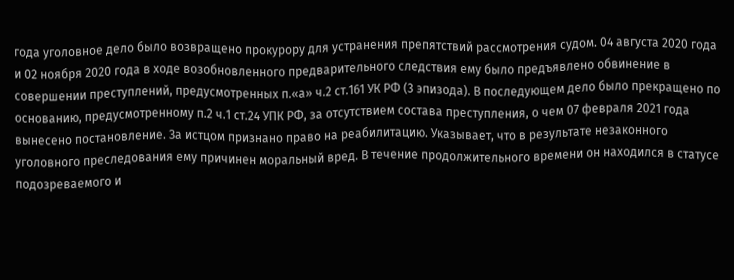года уголовное дело было возвращено прокурору для устранения препятствий рассмотрения судом. 04 августа 2020 года и 02 ноября 2020 года в ходе возобновленного предварительного следствия ему было предъявлено обвинение в совершении преступлений, предусмотренных п.«а» ч.2 ст.161 УК РФ (3 эпизода). В последующем дело было прекращено по основанию, предусмотренному п.2 ч.1 ст.24 УПК РФ, за отсутствием состава преступления, о чем 07 февраля 2021 года вынесено постановление. За истцом признано право на реабилитацию. Указывает, что в результате незаконного уголовного преследования ему причинен моральный вред. В течение продолжительного времени он находился в статусе подозреваемого и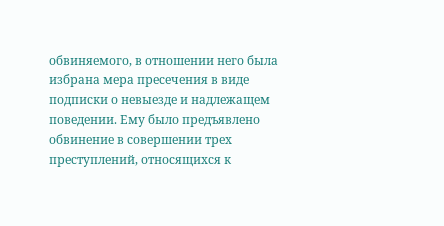обвиняемого, в отношении него была избрана мера пресечения в виде подписки о невыезде и надлежащем поведении. Ему было предъявлено обвинение в совершении трех преступлений, относящихся к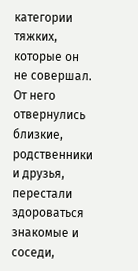категории тяжких, которые он не совершал. От него отвернулись близкие, родственники и друзья, перестали здороваться знакомые и соседи,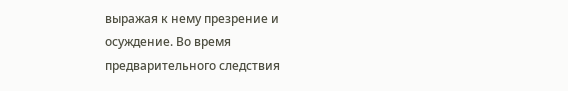выражая к нему презрение и осуждение. Во время предварительного следствия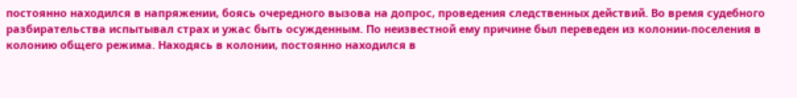постоянно находился в напряжении, боясь очередного вызова на допрос, проведения следственных действий. Во время судебного разбирательства испытывал страх и ужас быть осужденным. По неизвестной ему причине был переведен из колонии-поселения в колонию общего режима. Находясь в колонии, постоянно находился в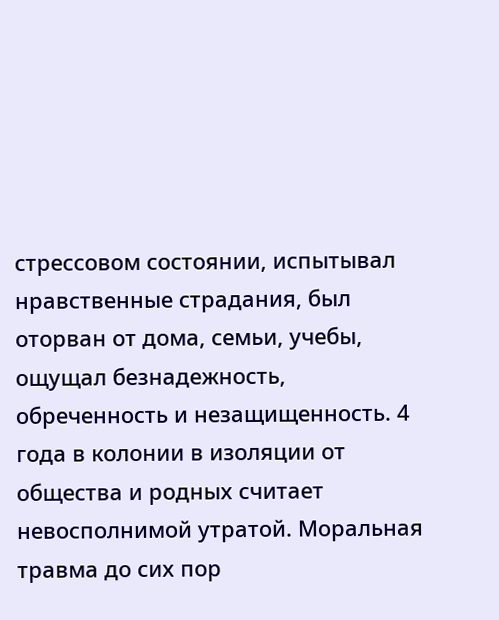стрессовом состоянии, испытывал нравственные страдания, был оторван от дома, семьи, учебы, ощущал безнадежность, обреченность и незащищенность. 4 года в колонии в изоляции от общества и родных считает невосполнимой утратой. Моральная травма до сих пор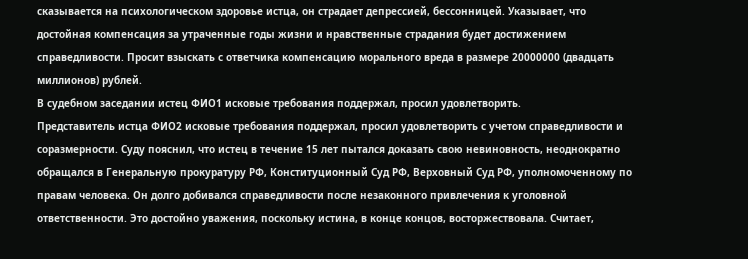сказывается на психологическом здоровье истца, он страдает депрессией, бессонницей. Указывает, что достойная компенсация за утраченные годы жизни и нравственные страдания будет достижением справедливости. Просит взыскать с ответчика компенсацию морального вреда в размере 20000000 (двадцать миллионов) рублей.
В судебном заседании истец ФИО1 исковые требования поддержал, просил удовлетворить.
Представитель истца ФИО2 исковые требования поддержал, просил удовлетворить с учетом справедливости и соразмерности. Суду пояснил, что истец в течение 15 лет пытался доказать свою невиновность, неоднократно обращался в Генеральную прокуратуру РФ, Конституционный Суд РФ, Верховный Суд РФ, уполномоченному по правам человека. Он долго добивался справедливости после незаконного привлечения к уголовной ответственности. Это достойно уважения, поскольку истина, в конце концов, восторжествовала. Считает,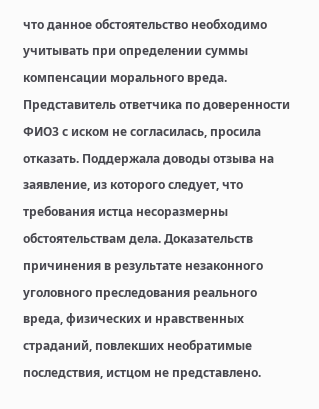что данное обстоятельство необходимо учитывать при определении суммы компенсации морального вреда.
Представитель ответчика по доверенности ФИО3 с иском не согласилась, просила отказать. Поддержала доводы отзыва на заявление, из которого следует, что требования истца несоразмерны обстоятельствам дела. Доказательств причинения в результате незаконного уголовного преследования реального вреда, физических и нравственных страданий, повлекших необратимые последствия, истцом не представлено.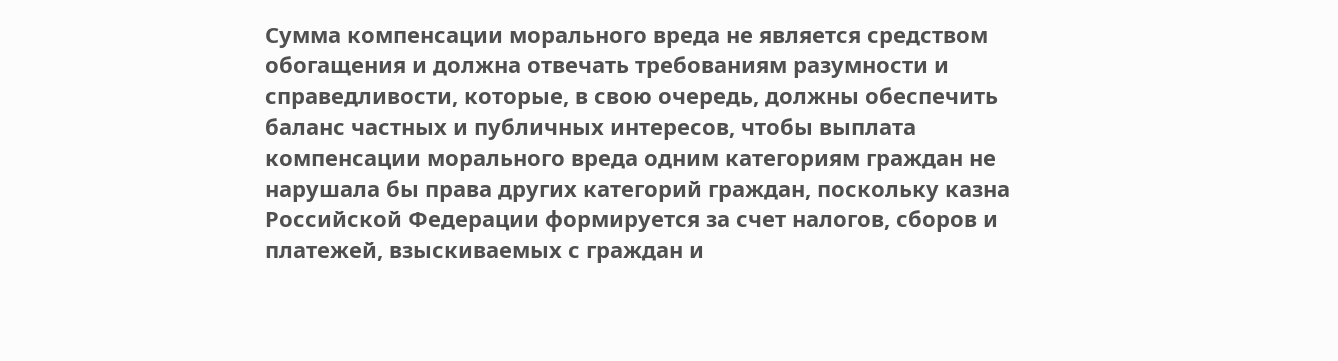Сумма компенсации морального вреда не является средством обогащения и должна отвечать требованиям разумности и справедливости, которые, в свою очередь, должны обеспечить баланс частных и публичных интересов, чтобы выплата компенсации морального вреда одним категориям граждан не нарушала бы права других категорий граждан, поскольку казна Российской Федерации формируется за счет налогов, сборов и платежей, взыскиваемых с граждан и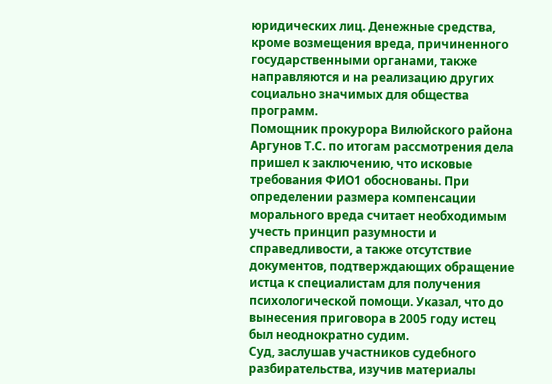юридических лиц. Денежные средства, кроме возмещения вреда, причиненного государственными органами, также направляются и на реализацию других социально значимых для общества программ.
Помощник прокурора Вилюйского района Аргунов Т.С. по итогам рассмотрения дела пришел к заключению, что исковые требования ФИО1 обоснованы. При определении размера компенсации морального вреда считает необходимым учесть принцип разумности и справедливости, а также отсутствие документов, подтверждающих обращение истца к специалистам для получения психологической помощи. Указал, что до вынесения приговора в 2005 году истец был неоднократно судим.
Суд, заслушав участников судебного разбирательства, изучив материалы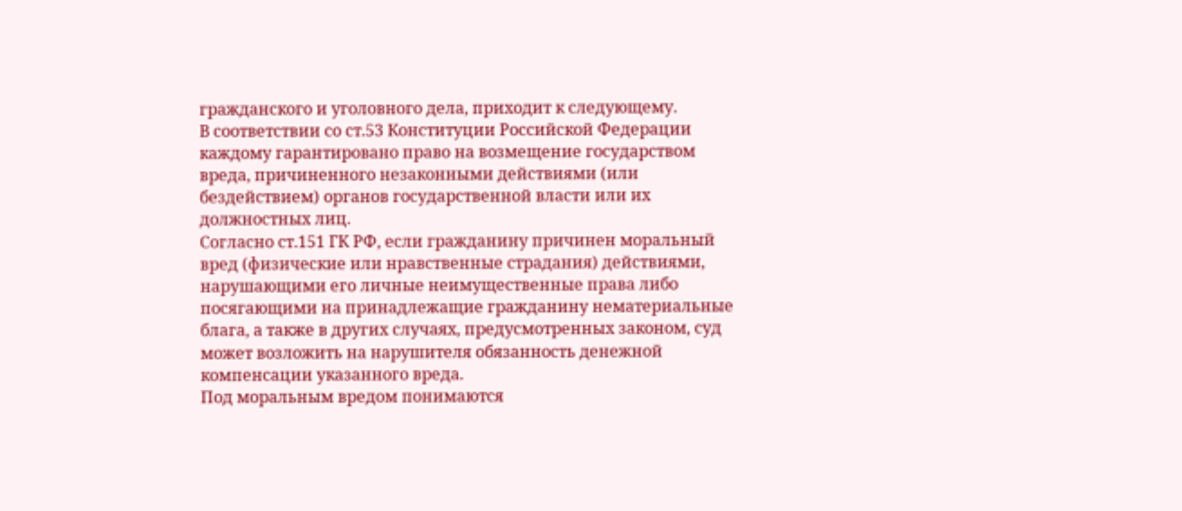гражданского и уголовного дела, приходит к следующему.
В соответствии со ст.53 Конституции Российской Федерации каждому гарантировано право на возмещение государством вреда, причиненного незаконными действиями (или бездействием) органов государственной власти или их должностных лиц.
Согласно ст.151 ГК РФ, если гражданину причинен моральный вред (физические или нравственные страдания) действиями, нарушающими его личные неимущественные права либо посягающими на принадлежащие гражданину нематериальные блага, а также в других случаях, предусмотренных законом, суд может возложить на нарушителя обязанность денежной компенсации указанного вреда.
Под моральным вредом понимаются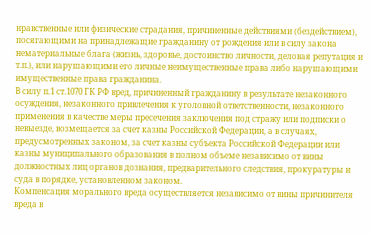нравственные или физические страдания, причиненные действиями (бездействием), посягающими на принадлежащие гражданину от рождения или в силу закона нематериальные блага (жизнь, здоровье, достоинство личности, деловая репутация и т.п.), или нарушающими его личные неимущественные права либо нарушающими имущественные права гражданина.
В силу п.1 ст.1070 ГК РФ вред, причиненный гражданину в результате незаконного осуждения, незаконного привлечения к уголовной ответственности, незаконного применения в качестве меры пресечения заключения под стражу или подписки о невыезде, возмещается за счет казны Российской Федерации, а в случаях, предусмотренных законом, за счет казны субъекта Российской Федерации или казны муниципального образования в полном объеме независимо от вины должностных лиц органов дознания, предварительного следствия, прокуратуры и суда в порядке, установленном законом.
Компенсация морального вреда осуществляется независимо от вины причинителя вреда в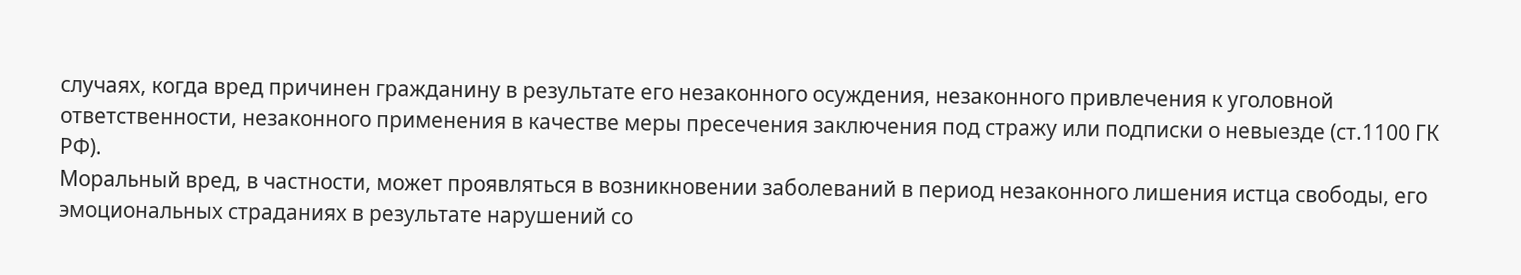случаях, когда вред причинен гражданину в результате его незаконного осуждения, незаконного привлечения к уголовной ответственности, незаконного применения в качестве меры пресечения заключения под стражу или подписки о невыезде (ст.1100 ГК РФ).
Моральный вред, в частности, может проявляться в возникновении заболеваний в период незаконного лишения истца свободы, его эмоциональных страданиях в результате нарушений со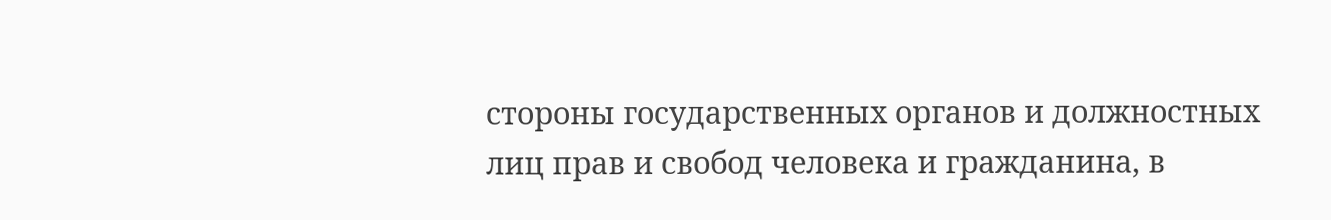стороны государственных органов и должностных лиц прав и свобод человека и гражданина, в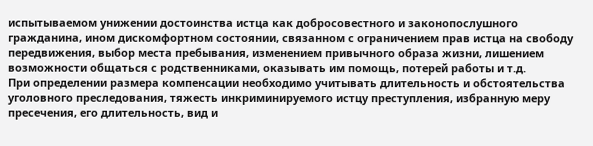испытываемом унижении достоинства истца как добросовестного и законопослушного гражданина, ином дискомфортном состоянии, связанном с ограничением прав истца на свободу передвижения, выбор места пребывания, изменением привычного образа жизни, лишением возможности общаться с родственниками, оказывать им помощь, потерей работы и т.д.
При определении размера компенсации необходимо учитывать длительность и обстоятельства уголовного преследования, тяжесть инкриминируемого истцу преступления, избранную меру пресечения, его длительность, вид и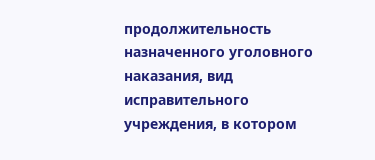продолжительность назначенного уголовного наказания, вид исправительного учреждения, в котором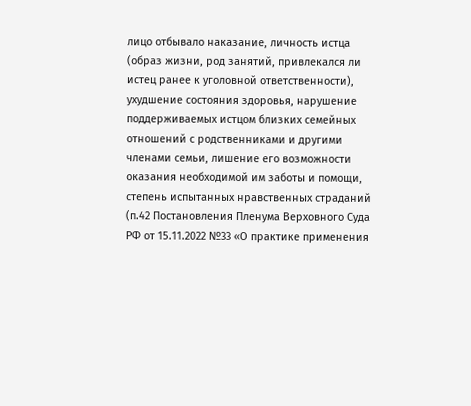лицо отбывало наказание, личность истца (образ жизни, род занятий, привлекался ли истец ранее к уголовной ответственности), ухудшение состояния здоровья, нарушение поддерживаемых истцом близких семейных отношений с родственниками и другими членами семьи, лишение его возможности оказания необходимой им заботы и помощи, степень испытанных нравственных страданий (п.42 Постановления Пленума Верховного Суда РФ от 15.11.2022 №33 «О практике применения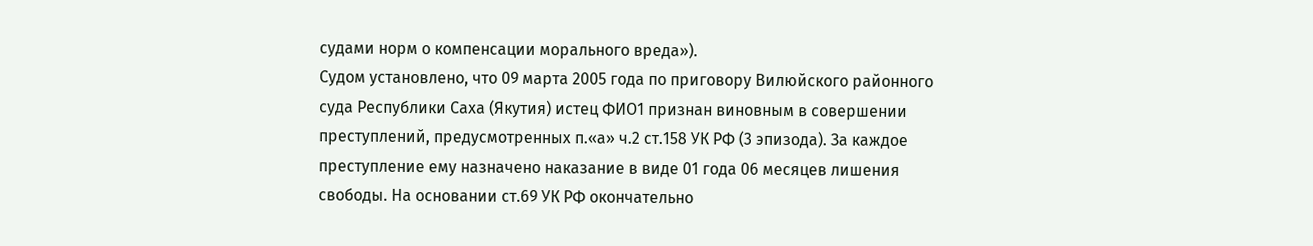судами норм о компенсации морального вреда»).
Судом установлено, что 09 марта 2005 года по приговору Вилюйского районного суда Республики Саха (Якутия) истец ФИО1 признан виновным в совершении преступлений, предусмотренных п.«а» ч.2 ст.158 УК РФ (3 эпизода). За каждое преступление ему назначено наказание в виде 01 года 06 месяцев лишения свободы. На основании ст.69 УК РФ окончательно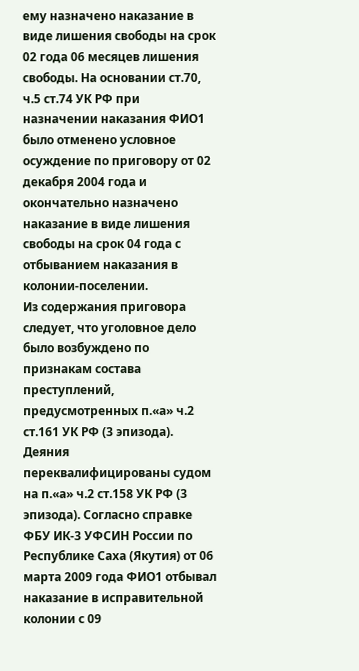ему назначено наказание в виде лишения свободы на срок 02 года 06 месяцев лишения свободы. На основании ст.70, ч.5 ст.74 УК РФ при назначении наказания ФИО1 было отменено условное осуждение по приговору от 02 декабря 2004 года и окончательно назначено наказание в виде лишения свободы на срок 04 года с отбыванием наказания в колонии-поселении.
Из содержания приговора следует, что уголовное дело было возбуждено по признакам состава преступлений, предусмотренных п.«а» ч.2 ст.161 УК РФ (3 эпизода). Деяния переквалифицированы судом на п.«а» ч.2 ст.158 УК РФ (3 эпизода). Согласно справке ФБУ ИК-3 УФСИН России по Республике Саха (Якутия) от 06 марта 2009 года ФИО1 отбывал наказание в исправительной колонии с 09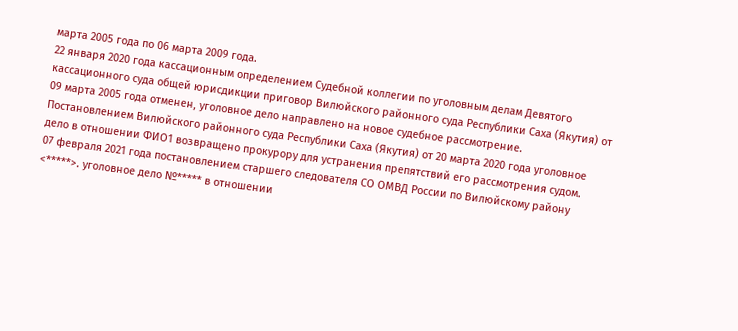марта 2005 года по 06 марта 2009 года.
22 января 2020 года кассационным определением Судебной коллегии по уголовным делам Девятого кассационного суда общей юрисдикции приговор Вилюйского районного суда Республики Саха (Якутия) от 09 марта 2005 года отменен, уголовное дело направлено на новое судебное рассмотрение.
Постановлением Вилюйского районного суда Республики Саха (Якутия) от 20 марта 2020 года уголовное дело в отношении ФИО1 возвращено прокурору для устранения препятствий его рассмотрения судом.
07 февраля 2021 года постановлением старшего следователя СО ОМВД России по Вилюйскому району <*****>. уголовное дело №***** в отношении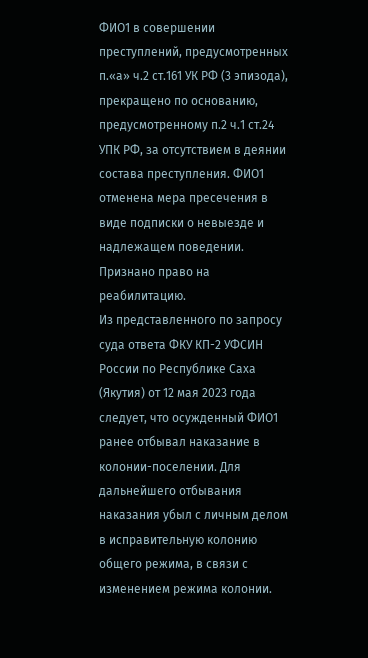ФИО1 в совершении преступлений, предусмотренных п.«а» ч.2 ст.161 УК РФ (3 эпизода), прекращено по основанию, предусмотренному п.2 ч.1 ст.24 УПК РФ, за отсутствием в деянии состава преступления. ФИО1 отменена мера пресечения в виде подписки о невыезде и надлежащем поведении. Признано право на реабилитацию.
Из представленного по запросу суда ответа ФКУ КП-2 УФСИН России по Республике Саха (Якутия) от 12 мая 2023 года следует, что осужденный ФИО1 ранее отбывал наказание в колонии-поселении. Для дальнейшего отбывания наказания убыл с личным делом в исправительную колонию общего режима, в связи с изменением режима колонии.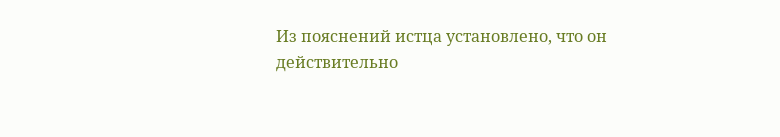Из пояснений истца установлено, что он действительно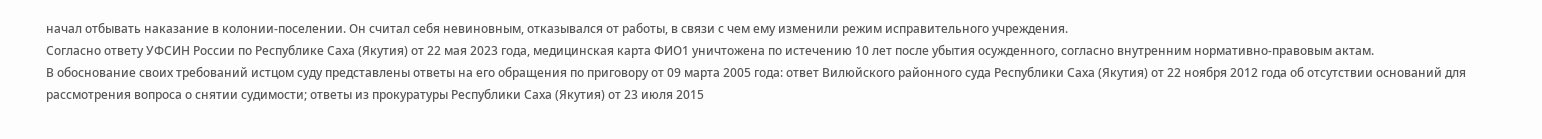начал отбывать наказание в колонии-поселении. Он считал себя невиновным, отказывался от работы, в связи с чем ему изменили режим исправительного учреждения.
Согласно ответу УФСИН России по Республике Саха (Якутия) от 22 мая 2023 года, медицинская карта ФИО1 уничтожена по истечению 10 лет после убытия осужденного, согласно внутренним нормативно-правовым актам.
В обоснование своих требований истцом суду представлены ответы на его обращения по приговору от 09 марта 2005 года: ответ Вилюйского районного суда Республики Саха (Якутия) от 22 ноября 2012 года об отсутствии оснований для рассмотрения вопроса о снятии судимости; ответы из прокуратуры Республики Саха (Якутия) от 23 июля 2015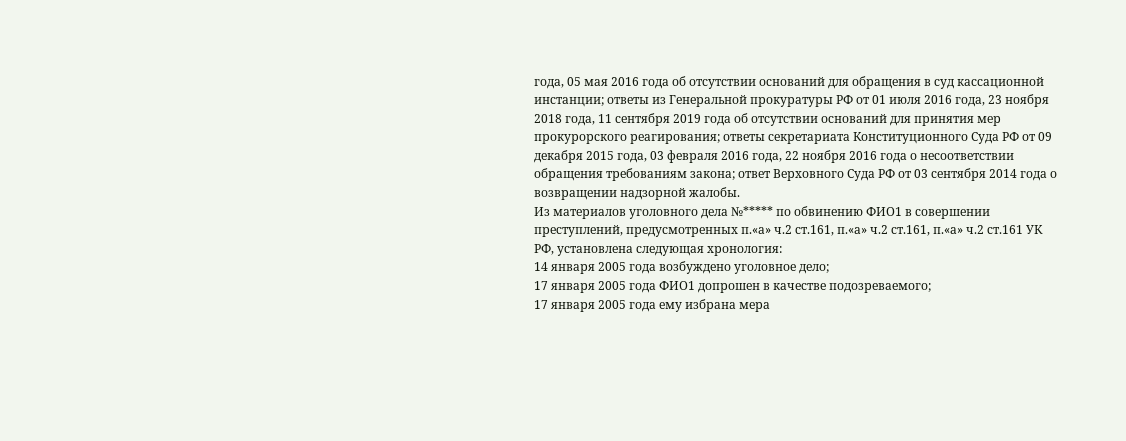года, 05 мая 2016 года об отсутствии оснований для обращения в суд кассационной инстанции; ответы из Генеральной прокуратуры РФ от 01 июля 2016 года, 23 ноября 2018 года, 11 сентября 2019 года об отсутствии оснований для принятия мер прокурорского реагирования; ответы секретариата Конституционного Суда РФ от 09 декабря 2015 года, 03 февраля 2016 года, 22 ноября 2016 года о несоответствии обращения требованиям закона; ответ Верховного Суда РФ от 03 сентября 2014 года о возвращении надзорной жалобы.
Из материалов уголовного дела №***** по обвинению ФИО1 в совершении преступлений, предусмотренных п.«а» ч.2 ст.161, п.«а» ч.2 ст.161, п.«а» ч.2 ст.161 УК РФ, установлена следующая хронология:
14 января 2005 года возбуждено уголовное дело;
17 января 2005 года ФИО1 допрошен в качестве подозреваемого;
17 января 2005 года ему избрана мера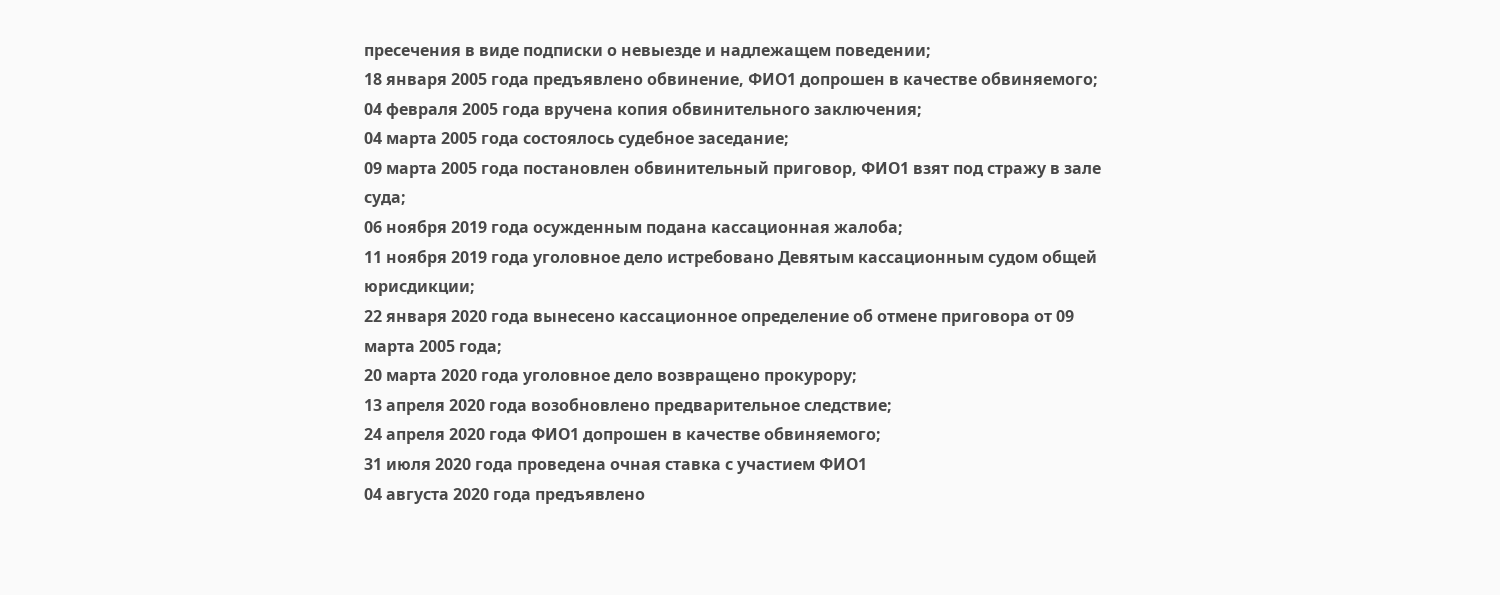пресечения в виде подписки о невыезде и надлежащем поведении;
18 января 2005 года предъявлено обвинение, ФИО1 допрошен в качестве обвиняемого;
04 февраля 2005 года вручена копия обвинительного заключения;
04 марта 2005 года состоялось судебное заседание;
09 марта 2005 года постановлен обвинительный приговор, ФИО1 взят под стражу в зале суда;
06 ноября 2019 года осужденным подана кассационная жалоба;
11 ноября 2019 года уголовное дело истребовано Девятым кассационным судом общей юрисдикции;
22 января 2020 года вынесено кассационное определение об отмене приговора от 09 марта 2005 года;
20 марта 2020 года уголовное дело возвращено прокурору;
13 апреля 2020 года возобновлено предварительное следствие;
24 апреля 2020 года ФИО1 допрошен в качестве обвиняемого;
31 июля 2020 года проведена очная ставка с участием ФИО1
04 августа 2020 года предъявлено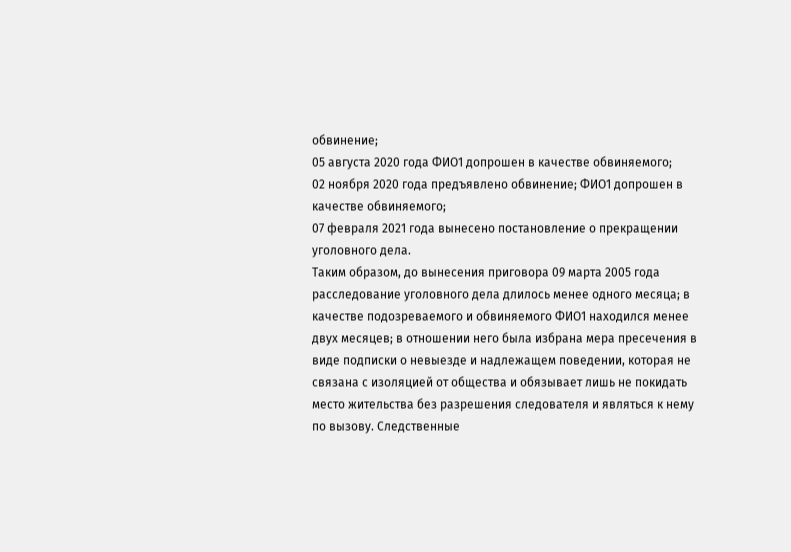обвинение;
05 августа 2020 года ФИО1 допрошен в качестве обвиняемого;
02 ноября 2020 года предъявлено обвинение; ФИО1 допрошен в качестве обвиняемого;
07 февраля 2021 года вынесено постановление о прекращении уголовного дела.
Таким образом, до вынесения приговора 09 марта 2005 года расследование уголовного дела длилось менее одного месяца; в качестве подозреваемого и обвиняемого ФИО1 находился менее двух месяцев; в отношении него была избрана мера пресечения в виде подписки о невыезде и надлежащем поведении, которая не связана с изоляцией от общества и обязывает лишь не покидать место жительства без разрешения следователя и являться к нему по вызову. Следственные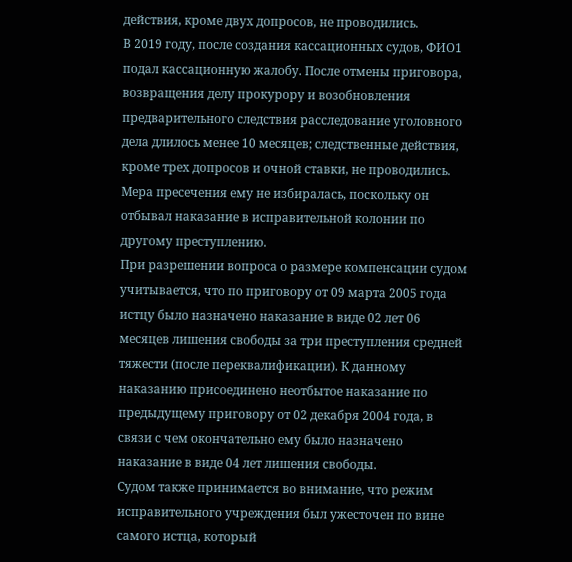действия, кроме двух допросов, не проводились.
В 2019 году, после создания кассационных судов, ФИО1 подал кассационную жалобу. После отмены приговора, возвращения делу прокурору и возобновления предварительного следствия расследование уголовного дела длилось менее 10 месяцев; следственные действия, кроме трех допросов и очной ставки, не проводились. Мера пресечения ему не избиралась, поскольку он отбывал наказание в исправительной колонии по другому преступлению.
При разрешении вопроса о размере компенсации судом учитывается, что по приговору от 09 марта 2005 года истцу было назначено наказание в виде 02 лет 06 месяцев лишения свободы за три преступления средней тяжести (после переквалификации). К данному наказанию присоединено неотбытое наказание по предыдущему приговору от 02 декабря 2004 года, в связи с чем окончательно ему было назначено наказание в виде 04 лет лишения свободы.
Судом также принимается во внимание, что режим исправительного учреждения был ужесточен по вине самого истца, который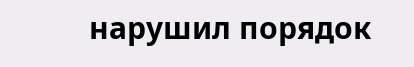нарушил порядок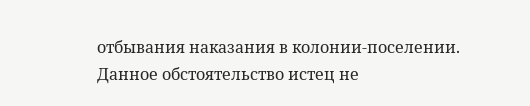отбывания наказания в колонии-поселении. Данное обстоятельство истец не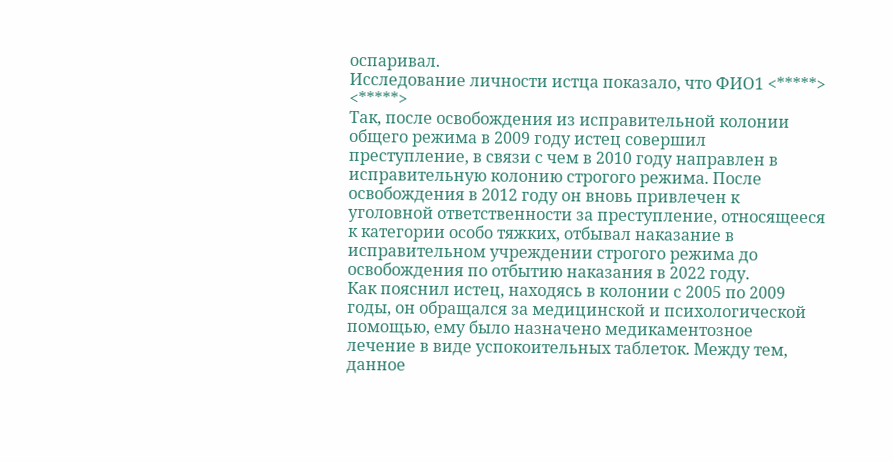оспаривал.
Исследование личности истца показало, что ФИО1 <*****> <*****>
Так, после освобождения из исправительной колонии общего режима в 2009 году истец совершил преступление, в связи с чем в 2010 году направлен в исправительную колонию строгого режима. После освобождения в 2012 году он вновь привлечен к уголовной ответственности за преступление, относящееся к категории особо тяжких, отбывал наказание в исправительном учреждении строгого режима до освобождения по отбытию наказания в 2022 году.
Как пояснил истец, находясь в колонии с 2005 по 2009 годы, он обращался за медицинской и психологической помощью, ему было назначено медикаментозное лечение в виде успокоительных таблеток. Между тем, данное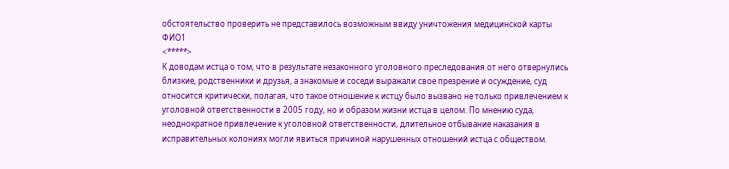обстоятельство проверить не представилось возможным ввиду уничтожения медицинской карты ФИО1
<*****>
К доводам истца о том, что в результате незаконного уголовного преследования от него отвернулись близкие, родственники и друзья, а знакомые и соседи выражали свое презрение и осуждение, суд относится критически, полагая, что такое отношение к истцу было вызвано не только привлечением к уголовной ответственности в 2005 году, но и образом жизни истца в целом. По мнению суда, неоднократное привлечение к уголовной ответственности, длительное отбывание наказания в исправительных колониях могли явиться причиной нарушенных отношений истца с обществом.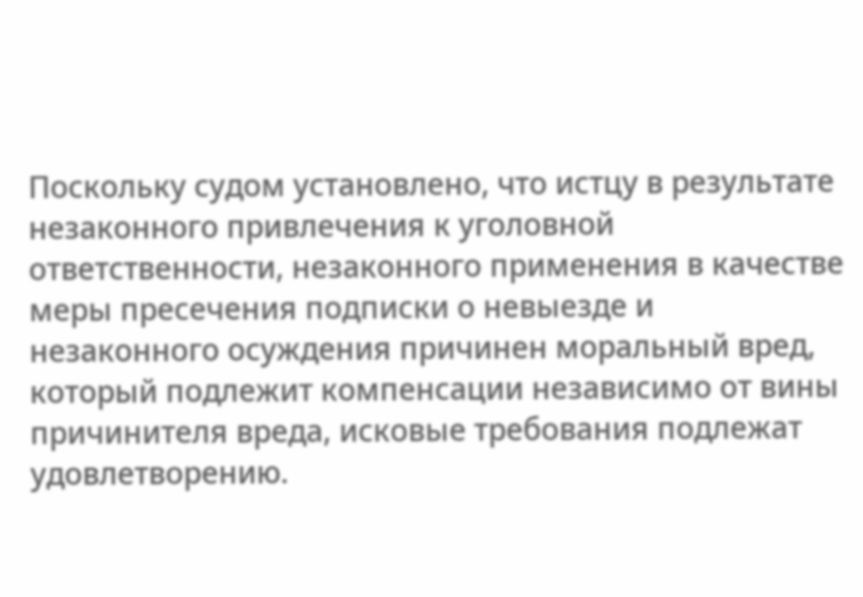Поскольку судом установлено, что истцу в результате незаконного привлечения к уголовной ответственности, незаконного применения в качестве меры пресечения подписки о невыезде и незаконного осуждения причинен моральный вред, который подлежит компенсации независимо от вины причинителя вреда, исковые требования подлежат удовлетворению.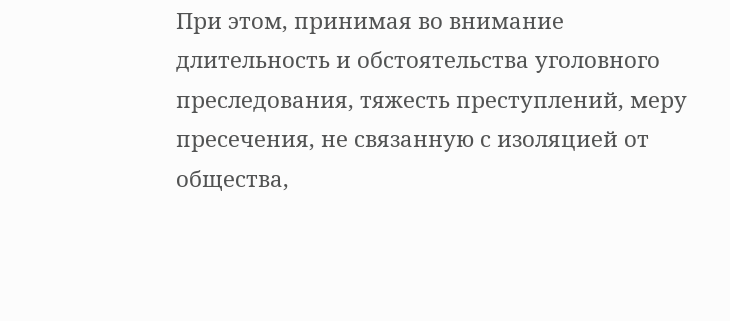При этом, принимая во внимание длительность и обстоятельства уголовного преследования, тяжесть преступлений, меру пресечения, не связанную с изоляцией от общества,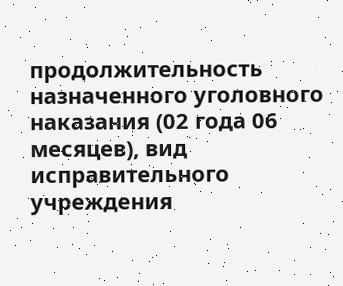продолжительность назначенного уголовного наказания (02 года 06 месяцев), вид исправительного учреждения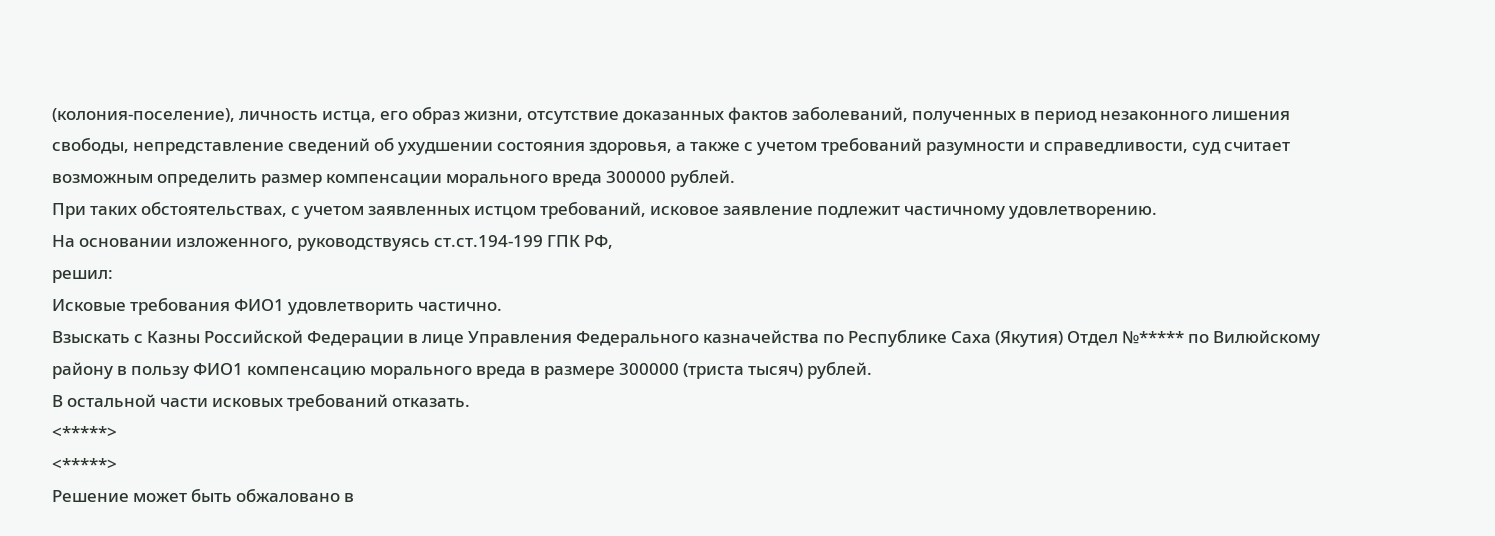(колония-поселение), личность истца, его образ жизни, отсутствие доказанных фактов заболеваний, полученных в период незаконного лишения свободы, непредставление сведений об ухудшении состояния здоровья, а также с учетом требований разумности и справедливости, суд считает возможным определить размер компенсации морального вреда 300000 рублей.
При таких обстоятельствах, с учетом заявленных истцом требований, исковое заявление подлежит частичному удовлетворению.
На основании изложенного, руководствуясь ст.ст.194-199 ГПК РФ,
решил:
Исковые требования ФИО1 удовлетворить частично.
Взыскать с Казны Российской Федерации в лице Управления Федерального казначейства по Республике Саха (Якутия) Отдел №***** по Вилюйскому району в пользу ФИО1 компенсацию морального вреда в размере 300000 (триста тысяч) рублей.
В остальной части исковых требований отказать.
<*****>
<*****>
Решение может быть обжаловано в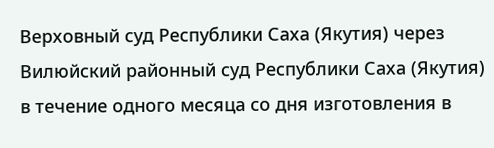Верховный суд Республики Саха (Якутия) через Вилюйский районный суд Республики Саха (Якутия) в течение одного месяца со дня изготовления в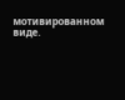мотивированном виде.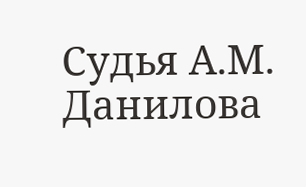Судья А.М. Данилова